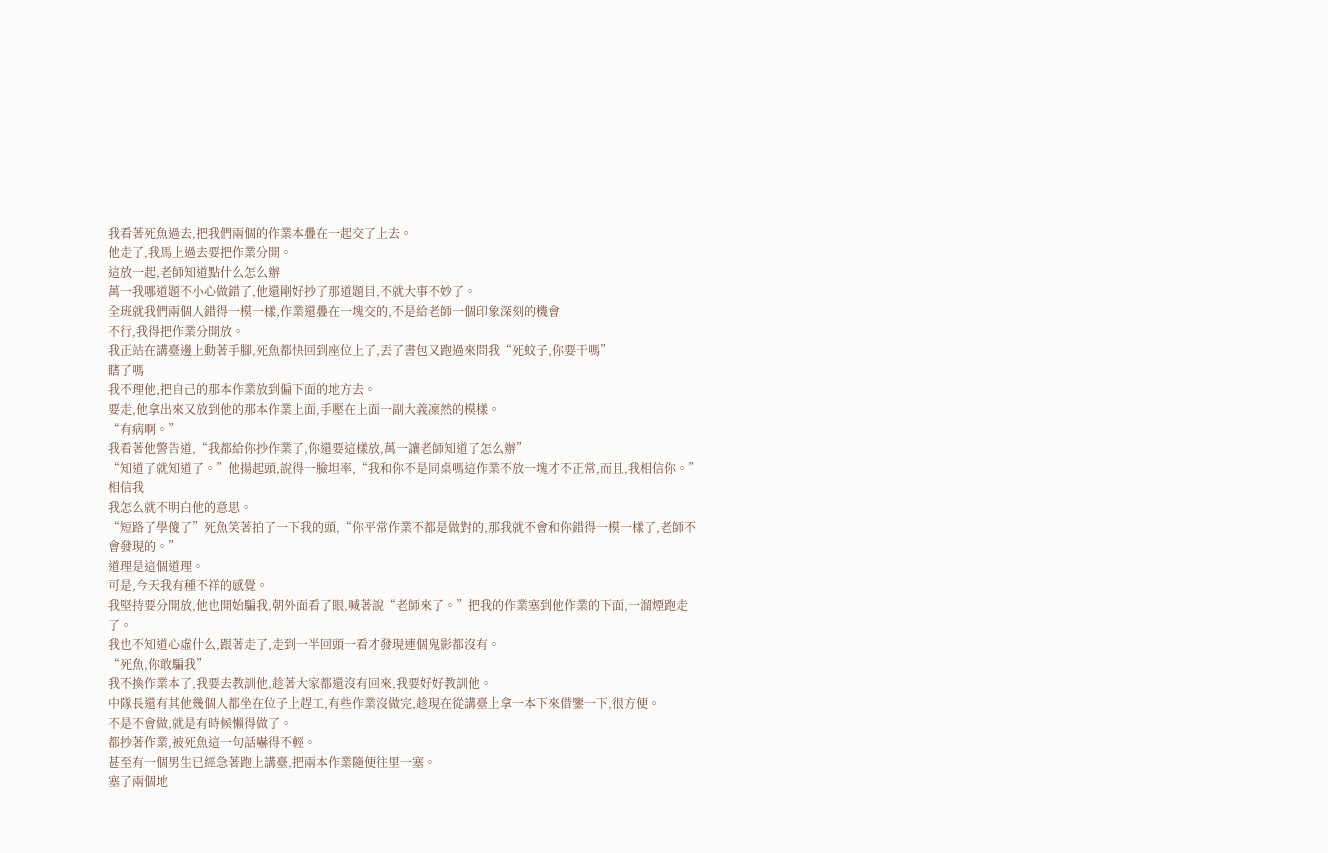我看著死魚過去,把我們兩個的作業本疊在一起交了上去。
他走了,我馬上過去要把作業分開。
這放一起,老師知道點什么怎么辦
萬一我哪道題不小心做錯了,他還剛好抄了那道題目,不就大事不妙了。
全班就我們兩個人錯得一模一樣,作業還疊在一塊交的,不是給老師一個印象深刻的機會
不行,我得把作業分開放。
我正站在講臺邊上動著手腳,死魚都快回到座位上了,丟了書包又跑過來問我“死蚊子,你要干嗎”
瞎了嗎
我不理他,把自己的那本作業放到偏下面的地方去。
要走,他拿出來又放到他的那本作業上面,手壓在上面一副大義凜然的模樣。
“有病啊。”
我看著他警告道,“我都給你抄作業了,你還要這樣放,萬一讓老師知道了怎么辦”
“知道了就知道了。”他揚起頭,說得一臉坦率,“我和你不是同桌嗎這作業不放一塊才不正常,而且,我相信你。”
相信我
我怎么就不明白他的意思。
“短路了學傻了”死魚笑著拍了一下我的頭,“你平常作業不都是做對的,那我就不會和你錯得一模一樣了,老師不會發現的。”
道理是這個道理。
可是,今天我有種不祥的感覺。
我堅持要分開放,他也開始騙我,朝外面看了眼,喊著說“老師來了。”把我的作業塞到他作業的下面,一溜煙跑走了。
我也不知道心虛什么,跟著走了,走到一半回頭一看才發現連個鬼影都沒有。
“死魚,你敢騙我”
我不換作業本了,我要去教訓他,趁著大家都還沒有回來,我要好好教訓他。
中隊長還有其他幾個人都坐在位子上趕工,有些作業沒做完,趁現在從講臺上拿一本下來借鑒一下,很方便。
不是不會做,就是有時候懶得做了。
都抄著作業,被死魚這一句話嚇得不輕。
甚至有一個男生已經急著跑上講臺,把兩本作業隨便往里一塞。
塞了兩個地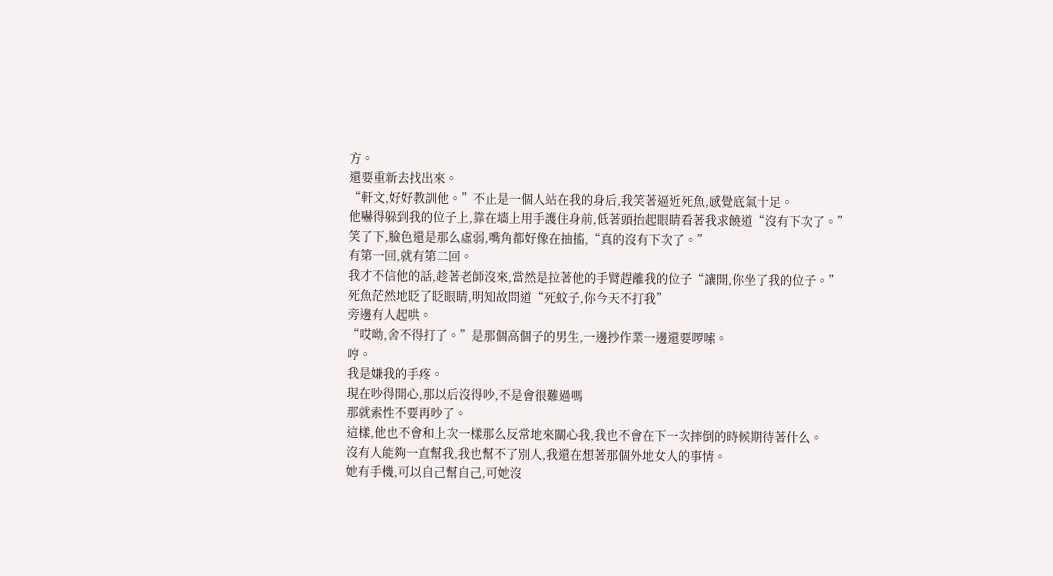方。
還要重新去找出來。
“軒文,好好教訓他。”不止是一個人站在我的身后,我笑著逼近死魚,感覺底氣十足。
他嚇得躲到我的位子上,靠在墻上用手護住身前,低著頭抬起眼睛看著我求饒道“沒有下次了。”笑了下,臉色還是那么虛弱,嘴角都好像在抽搐,“真的沒有下次了。”
有第一回,就有第二回。
我才不信他的話,趁著老師沒來,當然是拉著他的手臂趕離我的位子“讓開,你坐了我的位子。”
死魚茫然地眨了眨眼睛,明知故問道“死蚊子,你今天不打我”
旁邊有人起哄。
“哎呦,舍不得打了。”是那個高個子的男生,一邊抄作業一邊還要啰嗦。
哼。
我是嫌我的手疼。
現在吵得開心,那以后沒得吵,不是會很難過嗎
那就索性不要再吵了。
這樣,他也不會和上次一樣那么反常地來關心我,我也不會在下一次摔倒的時候期待著什么。
沒有人能夠一直幫我,我也幫不了別人,我還在想著那個外地女人的事情。
她有手機,可以自己幫自己,可她沒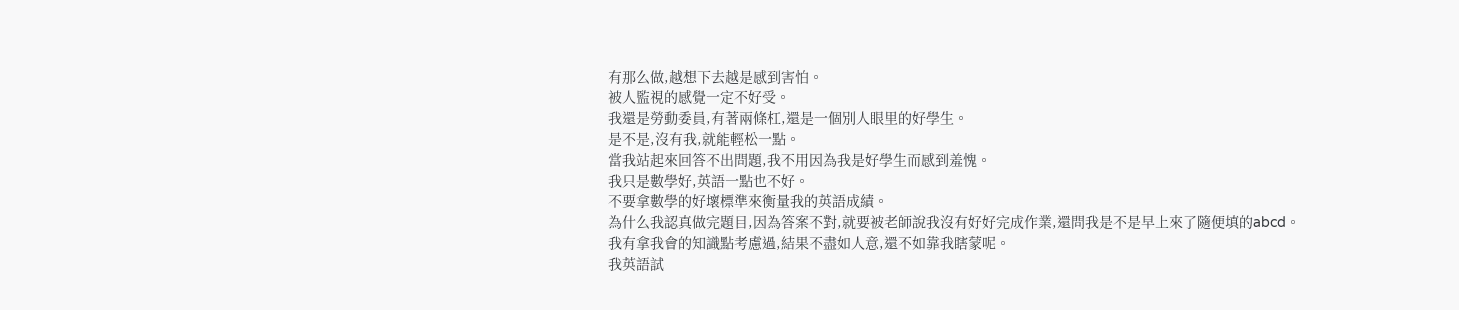有那么做,越想下去越是感到害怕。
被人監視的感覺一定不好受。
我還是勞動委員,有著兩條杠,還是一個別人眼里的好學生。
是不是,沒有我,就能輕松一點。
當我站起來回答不出問題,我不用因為我是好學生而感到羞愧。
我只是數學好,英語一點也不好。
不要拿數學的好壞標準來衡量我的英語成績。
為什么我認真做完題目,因為答案不對,就要被老師說我沒有好好完成作業,還問我是不是早上來了隨便填的abcd。
我有拿我會的知識點考慮過,結果不盡如人意,還不如靠我瞎蒙呢。
我英語試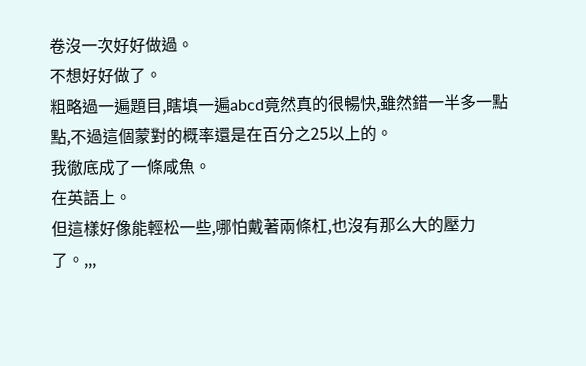卷沒一次好好做過。
不想好好做了。
粗略過一遍題目,瞎填一遍abcd竟然真的很暢快,雖然錯一半多一點點,不過這個蒙對的概率還是在百分之25以上的。
我徹底成了一條咸魚。
在英語上。
但這樣好像能輕松一些,哪怕戴著兩條杠,也沒有那么大的壓力了。,,,